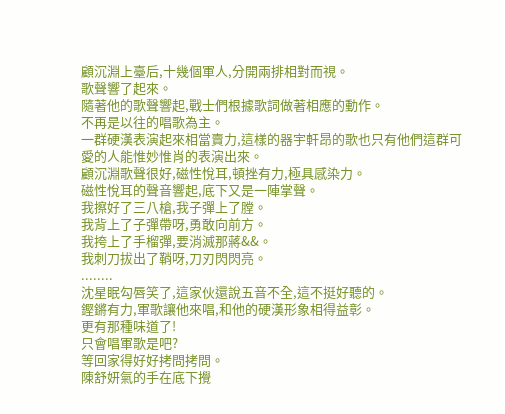顧沉淵上臺后,十幾個軍人,分開兩排相對而視。
歌聲響了起來。
隨著他的歌聲響起,戰士們根據歌詞做著相應的動作。
不再是以往的唱歌為主。
一群硬漢表演起來相當賣力,這樣的器宇軒昂的歌也只有他們這群可愛的人能惟妙惟肖的表演出來。
顧沉淵歌聲很好,磁性悅耳,頓挫有力,極具感染力。
磁性悅耳的聲音響起,底下又是一陣掌聲。
我擦好了三八槍,我子彈上了膛。
我背上了子彈帶呀,勇敢向前方。
我挎上了手榴彈,要消滅那蔣&&。
我刺刀拔出了鞘呀,刀刃閃閃亮。
........
沈星眠勾唇笑了,這家伙還說五音不全,這不挺好聽的。
鏗鏘有力,軍歌讓他來唱,和他的硬漢形象相得益彰。
更有那種味道了!
只會唱軍歌是吧?
等回家得好好拷問拷問。
陳舒妍氣的手在底下攪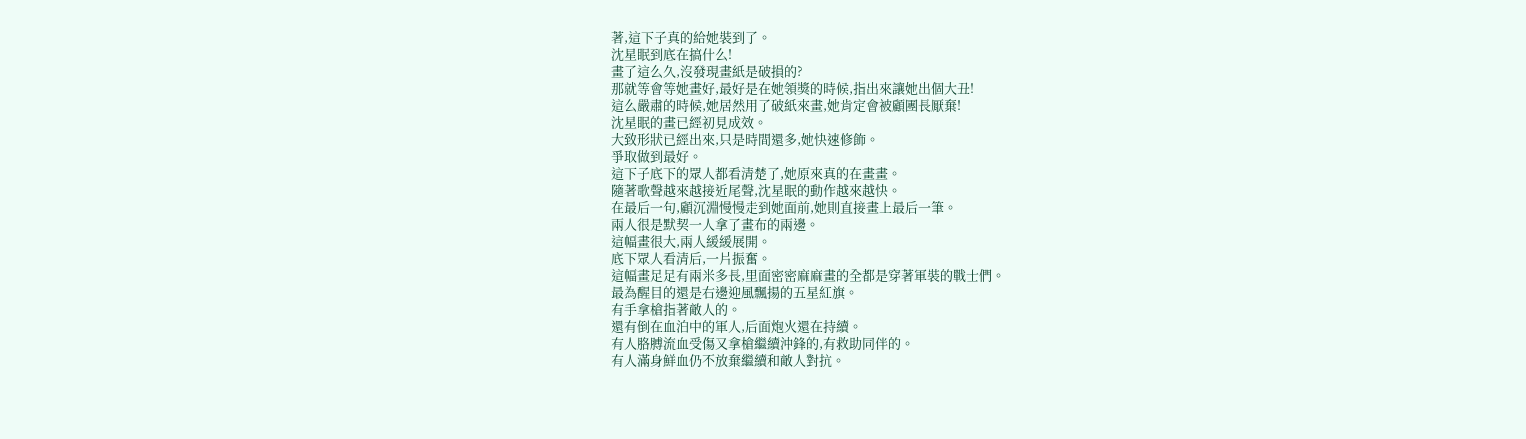著,這下子真的給她裝到了。
沈星眠到底在搞什么!
畫了這么久,沒發現畫紙是破損的?
那就等會等她畫好,最好是在她領獎的時候,指出來讓她出個大丑!
這么嚴肅的時候,她居然用了破紙來畫,她肯定會被顧團長厭棄!
沈星眠的畫已經初見成效。
大致形狀已經出來,只是時間還多,她快速修飾。
爭取做到最好。
這下子底下的眾人都看清楚了,她原來真的在畫畫。
隨著歌聲越來越接近尾聲,沈星眠的動作越來越快。
在最后一句,顧沉淵慢慢走到她面前,她則直接畫上最后一筆。
兩人很是默契一人拿了畫布的兩邊。
這幅畫很大,兩人緩緩展開。
底下眾人看清后,一片振奮。
這幅畫足足有兩米多長,里面密密麻麻畫的全都是穿著軍裝的戰士們。
最為醒目的還是右邊迎風飄揚的五星紅旗。
有手拿槍指著敵人的。
還有倒在血泊中的軍人,后面炮火還在持續。
有人胳膊流血受傷又拿槍繼續沖鋒的,有救助同伴的。
有人滿身鮮血仍不放棄繼續和敵人對抗。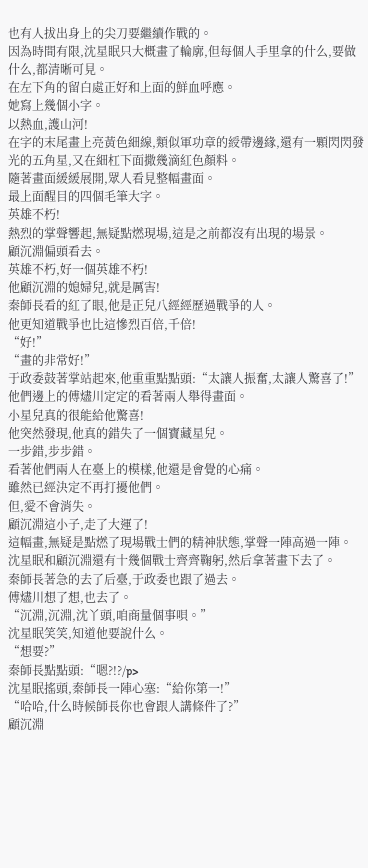也有人拔出身上的尖刀要繼續作戰的。
因為時間有限,沈星眠只大概畫了輪廓,但每個人手里拿的什么,要做什么,都清晰可見。
在左下角的留白處正好和上面的鮮血呼應。
她寫上幾個小字。
以熱血,護山河!
在字的末尾畫上亮黃色細線,類似軍功章的綬帶邊緣,還有一顆閃閃發光的五角星,又在細杠下面撒幾滴紅色顏料。
隨著畫面緩緩展開,眾人看見整幅畫面。
最上面醒目的四個毛筆大字。
英雄不朽!
熱烈的掌聲響起,無疑點燃現場,這是之前都沒有出現的場景。
顧沉淵偏頭看去。
英雄不朽,好一個英雄不朽!
他顧沉淵的媳婦兒,就是厲害!
秦師長看的紅了眼,他是正兒八經經歷過戰爭的人。
他更知道戰爭也比這慘烈百倍,千倍!
“好!”
“畫的非常好!”
于政委鼓著掌站起來,他重重點點頭:“太讓人振奮,太讓人驚喜了!”
他們邊上的傅燼川定定的看著兩人舉得畫面。
小星兒真的很能給他驚喜!
他突然發現,他真的錯失了一個寶藏星兒。
一步錯,步步錯。
看著他們兩人在臺上的模樣,他還是會覺的心痛。
雖然已經決定不再打擾他們。
但,愛不會消失。
顧沉淵這小子,走了大運了!
這幅畫,無疑是點燃了現場戰士們的精神狀態,掌聲一陣高過一陣。
沈星眠和顧沉淵還有十幾個戰士齊齊鞠躬,然后拿著畫下去了。
秦師長著急的去了后臺,于政委也跟了過去。
傅燼川想了想,也去了。
“沉淵,沉淵,沈丫頭,咱商量個事唄。”
沈星眠笑笑,知道他要說什么。
“想要?”
秦師長點點頭:“嗯?!?/p>
沈星眠搖頭,秦師長一陣心塞:“給你第一!”
“哈哈,什么時候師長你也會跟人講條件了?”
顧沉淵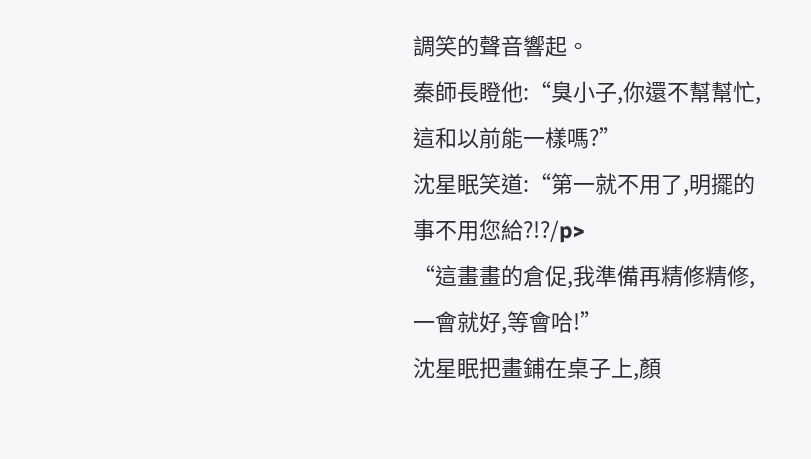調笑的聲音響起。
秦師長瞪他:“臭小子,你還不幫幫忙,這和以前能一樣嗎?”
沈星眠笑道:“第一就不用了,明擺的事不用您給?!?/p>
“這畫畫的倉促,我準備再精修精修,一會就好,等會哈!”
沈星眠把畫鋪在桌子上,顏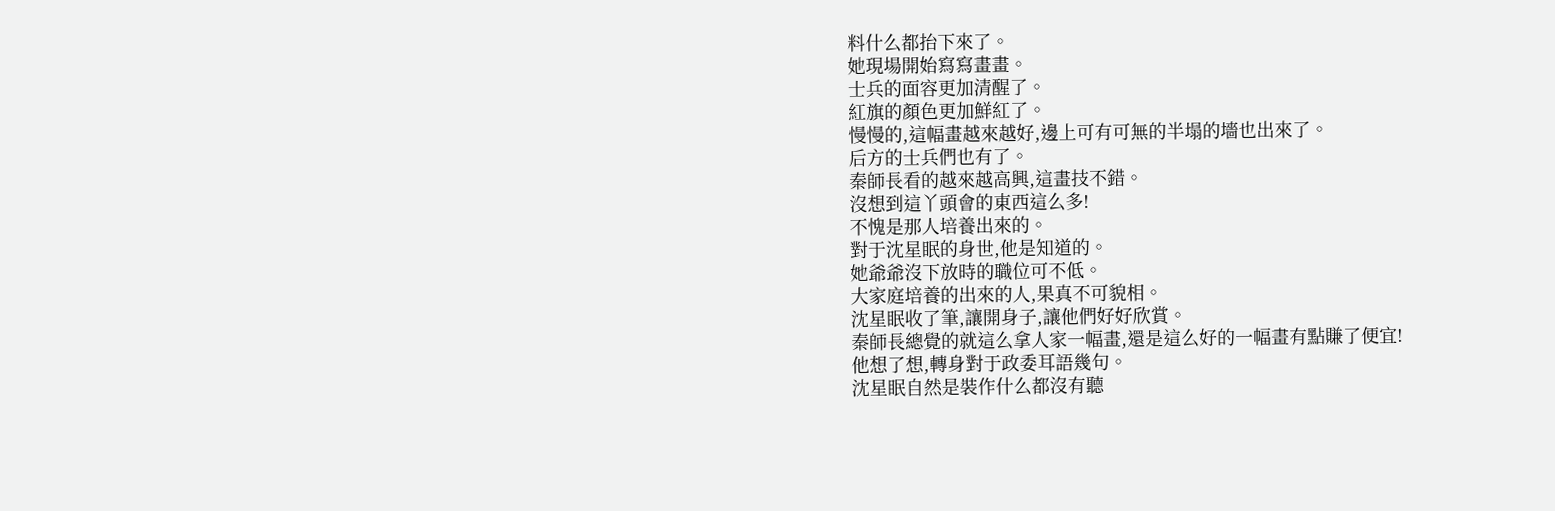料什么都抬下來了。
她現場開始寫寫畫畫。
士兵的面容更加清醒了。
紅旗的顏色更加鮮紅了。
慢慢的,這幅畫越來越好,邊上可有可無的半塌的墻也出來了。
后方的士兵們也有了。
秦師長看的越來越高興,這畫技不錯。
沒想到這丫頭會的東西這么多!
不愧是那人培養出來的。
對于沈星眠的身世,他是知道的。
她爺爺沒下放時的職位可不低。
大家庭培養的出來的人,果真不可貌相。
沈星眠收了筆,讓開身子,讓他們好好欣賞。
秦師長總覺的就這么拿人家一幅畫,還是這么好的一幅畫有點賺了便宜!
他想了想,轉身對于政委耳語幾句。
沈星眠自然是裝作什么都沒有聽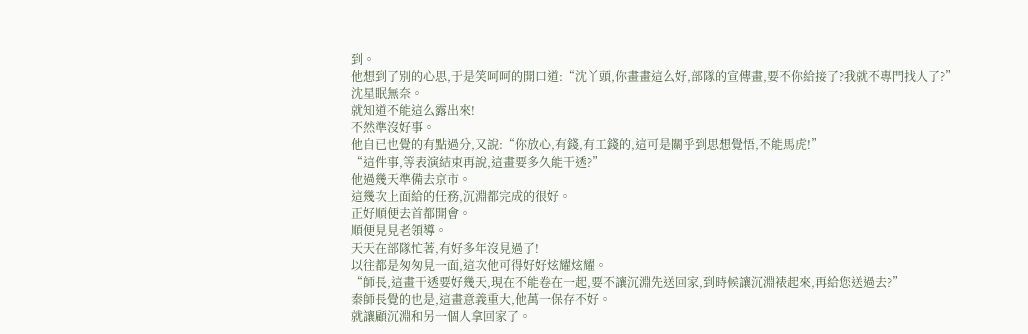到。
他想到了別的心思,于是笑呵呵的開口道:“沈丫頭,你畫畫這么好,部隊的宣傳畫,要不你給接了?我就不專門找人了?”
沈星眠無奈。
就知道不能這么露出來!
不然準沒好事。
他自已也覺的有點過分,又說:“你放心,有錢,有工錢的,這可是關乎到思想覺悟,不能馬虎!”
“這件事,等表演結束再說,這畫要多久能干透?”
他過幾天準備去京市。
這幾次上面給的任務,沉淵都完成的很好。
正好順便去首都開會。
順便見見老領導。
天天在部隊忙著,有好多年沒見過了!
以往都是匆匆見一面,這次他可得好好炫耀炫耀。
“師長,這畫干透要好幾天,現在不能卷在一起,要不讓沉淵先送回家,到時候讓沉淵裱起來,再給您送過去?”
秦師長覺的也是,這畫意義重大,他萬一保存不好。
就讓顧沉淵和另一個人拿回家了。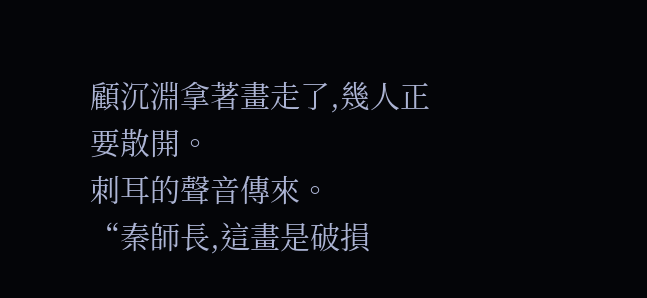顧沉淵拿著畫走了,幾人正要散開。
刺耳的聲音傳來。
“秦師長,這畫是破損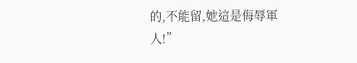的,不能留,她這是侮辱軍人!”